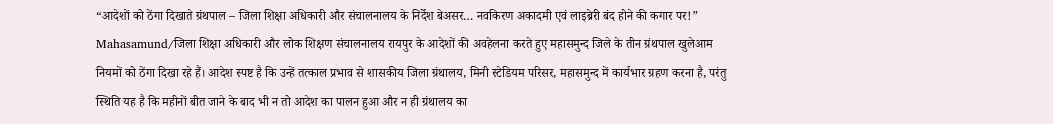“आदेशों को ठेंगा दिखाते ग्रंथपाल – जिला शिक्षा अधिकारी और संचालनालय के निर्देश बेअसर… नवकिरण अकादमी एवं लाइब्रेरी बंद होने की कगार पर!”
Mahasamund/जिला शिक्षा अधिकारी और लोक शिक्षण संचालनालय रायपुर के आदेशों की अवहेलना करते हुए महासमुन्द जिले के तीन ग्रंथपाल खुलेआम नियमों को ठेंगा दिखा रहे हैं। आदेश स्पष्ट है कि उन्हें तत्काल प्रभाव से शासकीय जिला ग्रंथालय, मिनी स्टेडियम परिसर, महासमुन्द में कार्यभार ग्रहण करना है, परंतु स्थिति यह है कि महीनों बीत जाने के बाद भी न तो आदेश का पालन हुआ और न ही ग्रंथालय का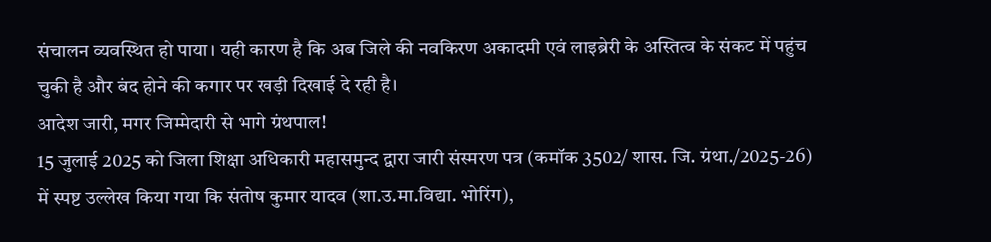संचालन व्यवस्थित हो पाया। यही कारण है कि अब जिले की नवकिरण अकादमी एवं लाइब्रेरी के अस्तित्व के संकट में पहुंच चुकी है और बंद होने की कगार पर खड़ी दिखाई दे रही है।
आदेश जारी, मगर जिम्मेदारी से भागे ग्रंथपाल!
15 जुलाई 2025 को जिला शिक्षा अधिकारी महासमुन्द द्वारा जारी संस्मरण पत्र (कमॉक 3502/ शास. जि. ग्रंथा./2025-26) में स्पष्ट उल्लेख किया गया कि संतोष कुमार यादव (शा.उ.मा.विद्या. भोरिंग),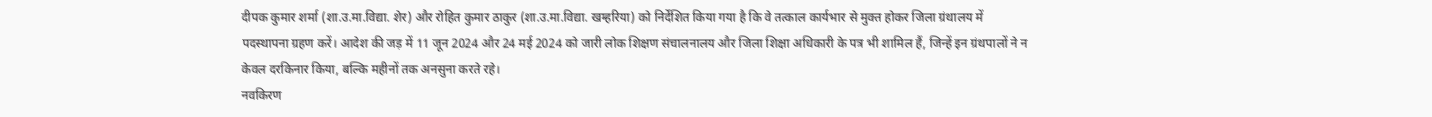दीपक कुमार शर्मा (शा.उ.मा.विद्या. शेर) और रोहित कुमार ठाकुर (शा.उ.मा.विद्या. खम्हरिया) को निर्देशित किया गया है कि वे तत्काल कार्यभार से मुक्त होकर जिला ग्रंथालय में पदस्थापना ग्रहण करें। आदेश की जड़ में 11 जून 2024 और 24 मई 2024 को जारी लोक शिक्षण संचालनालय और जिला शिक्षा अधिकारी के पत्र भी शामिल हैं, जिन्हें इन ग्रंथपालों ने न केवल दरकिनार किया, बल्कि महीनों तक अनसुना करते रहे।
नवकिरण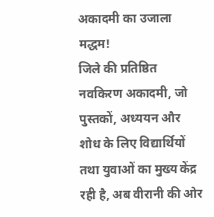अकादमी का उजाला मद्धम!
जिले की प्रतिष्ठित नवकिरण अकादमी, जो पुस्तकों, अध्ययन और शोध के लिए विद्यार्थियों तथा युवाओं का मुख्य केंद्र रही है, अब वीरानी की ओर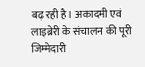बढ़ रही है। अकादमी एवं लाइब्रेरी के संचालन की पूरी जिम्मेदारी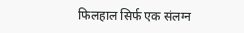फिलहाल सिर्फ एक संलग्न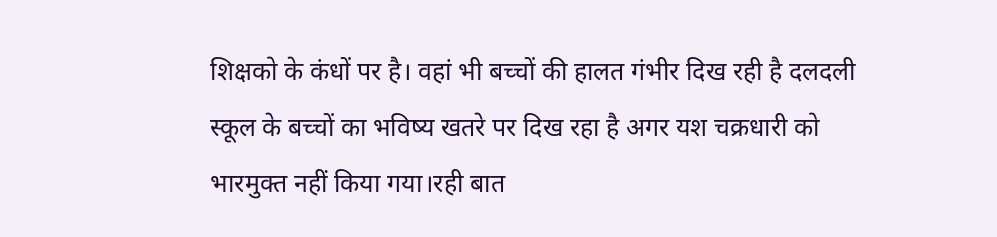शिक्षको के कंधों पर है। वहां भी बच्चों की हालत गंभीर दिख रही है दलदली स्कूल के बच्चों का भविष्य खतरे पर दिख रहा है अगर यश चक्रधारी को भारमुक्त नहीं किया गया।रही बात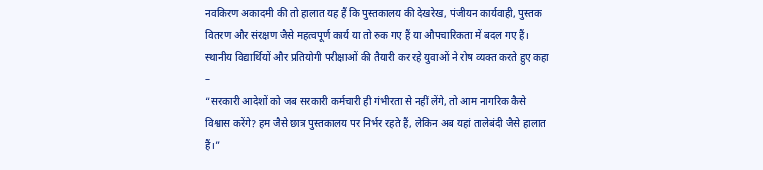नवकिरण अकादमी की तो हालात यह हैं कि पुस्तकालय की देखरेख, पंजीयन कार्यवाही, पुस्तक वितरण और संरक्षण जैसे महत्वपूर्ण कार्य या तो रुक गए हैं या औपचारिकता में बदल गए हैं।
स्थानीय विद्यार्थियों और प्रतियोगी परीक्षाओं की तैयारी कर रहे युवाओं ने रोष व्यक्त करते हुए कहा –
“सरकारी आदेशों को जब सरकारी कर्मचारी ही गंभीरता से नहीं लेंगे, तो आम नागरिक कैसे विश्वास करेंगे? हम जैसे छात्र पुस्तकालय पर निर्भर रहते हैं, लेकिन अब यहां तालेबंदी जैसे हालात हैं।”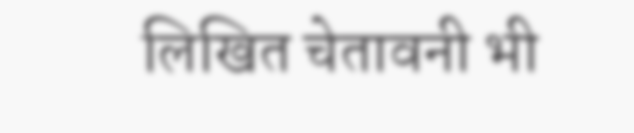लिखित चेतावनी भी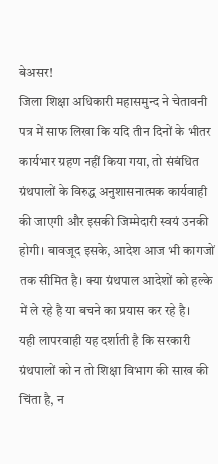बेअसर!
जिला शिक्षा अधिकारी महासमुन्द ने चेतावनी पत्र में साफ लिखा कि यदि तीन दिनों के भीतर कार्यभार ग्रहण नहीं किया गया, तो संबंधित ग्रंथपालों के विरुद्ध अनुशासनात्मक कार्यवाही की जाएगी और इसकी जिम्मेदारी स्वयं उनकी होगी। बावजूद इसके, आदेश आज भी कागजों तक सीमित है। क्या ग्रंथपाल आदेशों को हल्के में ले रहे है या बचने का प्रयास कर रहे है।
यही लापरवाही यह दर्शाती है कि सरकारी ग्रंथपालों को न तो शिक्षा विभाग की साख की चिंता है, न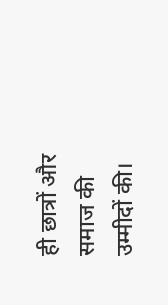ही छात्रों और समाज की उम्मीदों की।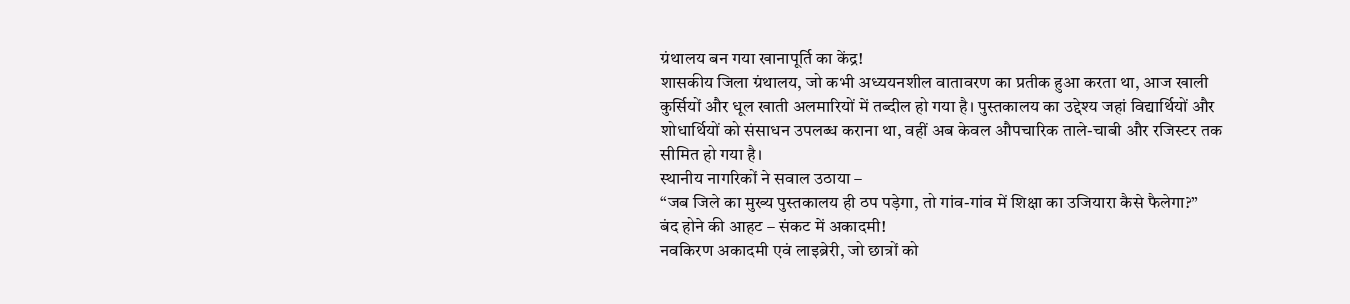ग्रंथालय बन गया खानापूर्ति का केंद्र!
शासकीय जिला ग्रंथालय, जो कभी अध्ययनशील वातावरण का प्रतीक हुआ करता था, आज खाली कुर्सियों और धूल खाती अलमारियों में तब्दील हो गया है। पुस्तकालय का उद्देश्य जहां विद्यार्थियों और शोधार्थियों को संसाधन उपलब्ध कराना था, वहीं अब केवल औपचारिक ताले-चाबी और रजिस्टर तक सीमित हो गया है।
स्थानीय नागरिकों ने सवाल उठाया –
“जब जिले का मुख्य पुस्तकालय ही ठप पड़ेगा, तो गांव-गांव में शिक्षा का उजियारा कैसे फैलेगा?”
बंद होने की आहट – संकट में अकादमी!
नवकिरण अकादमी एवं लाइब्रेरी, जो छात्रों को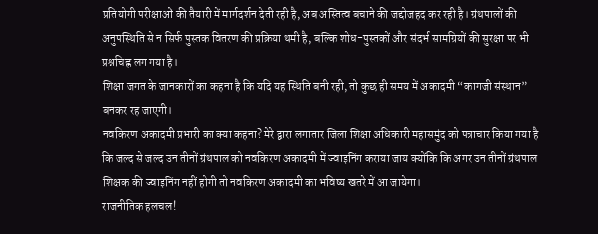प्रतियोगी परीक्षाओं की तैयारी में मार्गदर्शन देती रही है, अब अस्तित्व बचाने की जद्दोजहद कर रही है। ग्रंथपालों की अनुपस्थिति से न सिर्फ पुस्तक वितरण की प्रक्रिया थमी है, बल्कि शोध-पुस्तकों और संदर्भ सामग्रियों की सुरक्षा पर भी प्रश्नचिह्न लग गया है।
शिक्षा जगत के जानकारों का कहना है कि यदि यह स्थिति बनी रही, तो कुछ ही समय में अकादमी “कागजी संस्थान” बनकर रह जाएगी।
नवकिरण अकादमी प्रभारी का क्या कहना? मेरे द्वारा लगातार जिला शिक्षा अधिकारी महासमुंद को पत्राचार किया गया है कि जल्द से जल्द उन तीनों ग्रंथपाल को नवकिरण अकादमी में ज्वाइनिंग कराया जाय क्योंकि कि अगर उन तीनों ग्रंथपाल शिक्षक की ज्वाइनिंग नहीं होगी तो नवकिरण अकादमी का भविष्य खतरे में आ जायेगा।
राजनीतिक हलचल!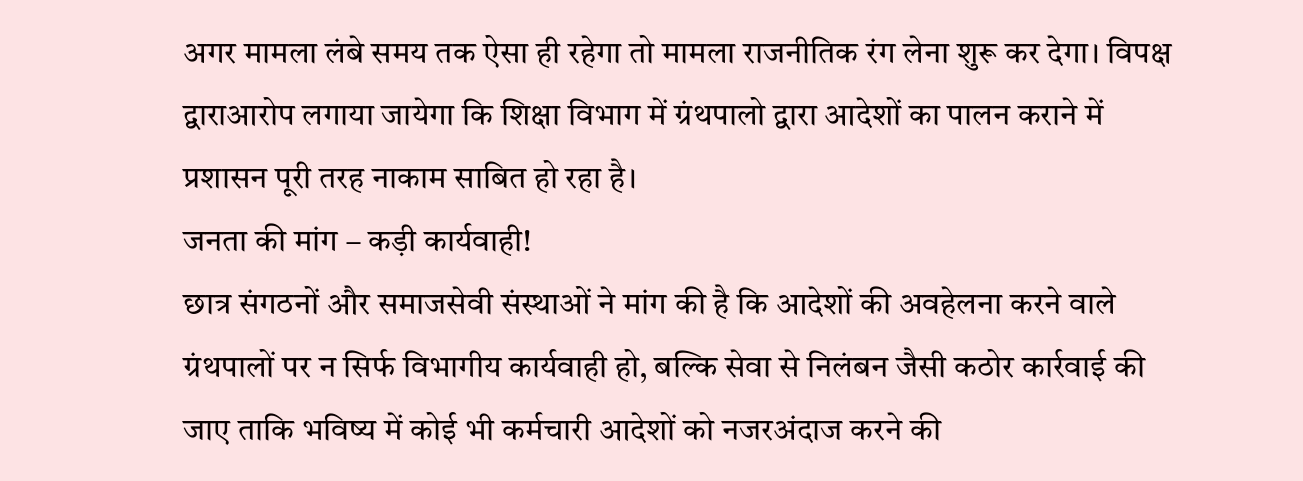अगर मामला लंबे समय तक ऐसा ही रहेगा तो मामला राजनीतिक रंग लेना शुरू कर देगा। विपक्ष द्वाराआरोप लगाया जायेगा कि शिक्षा विभाग में ग्रंथपालो द्वारा आदेशों का पालन कराने में प्रशासन पूरी तरह नाकाम साबित हो रहा है।
जनता की मांग – कड़ी कार्यवाही!
छात्र संगठनों और समाजसेवी संस्थाओं ने मांग की है कि आदेशों की अवहेलना करने वाले ग्रंथपालों पर न सिर्फ विभागीय कार्यवाही हो, बल्कि सेवा से निलंबन जैसी कठोर कार्रवाई की जाए ताकि भविष्य में कोई भी कर्मचारी आदेशों को नजरअंदाज करने की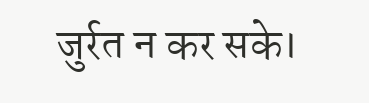जुर्रत न कर सके।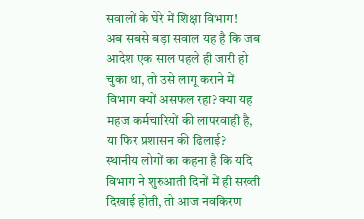सवालों के घेरे में शिक्षा विभाग!
अब सबसे बड़ा सवाल यह है कि जब आदेश एक साल पहले ही जारी हो चुका था, तो उसे लागू कराने में विभाग क्यों असफल रहा? क्या यह महज कर्मचारियों की लापरवाही है, या फिर प्रशासन की ढिलाई?
स्थानीय लोगों का कहना है कि यदि विभाग ने शुरुआती दिनों में ही सख्ती दिखाई होती, तो आज नवकिरण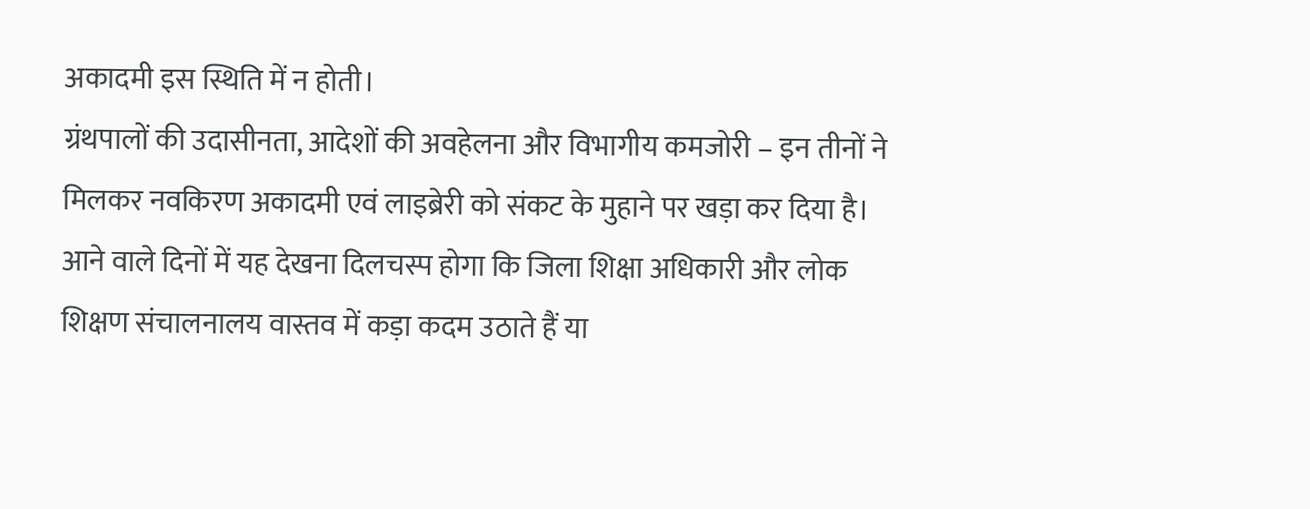अकादमी इस स्थिति में न होती।
ग्रंथपालों की उदासीनता, आदेशों की अवहेलना और विभागीय कमजोरी – इन तीनों ने मिलकर नवकिरण अकादमी एवं लाइब्रेरी को संकट के मुहाने पर खड़ा कर दिया है। आने वाले दिनों में यह देखना दिलचस्प होगा कि जिला शिक्षा अधिकारी और लोक शिक्षण संचालनालय वास्तव में कड़ा कदम उठाते हैं या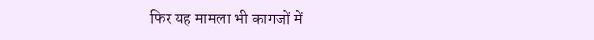फिर यह मामला भी कागजों में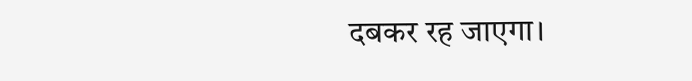दबकर रह जाएगा।